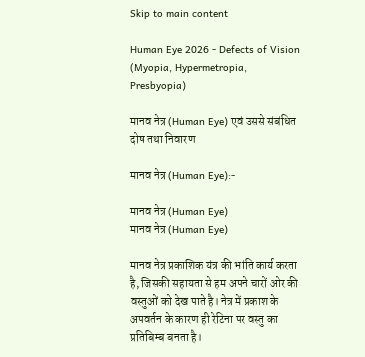Skip to main content

Human Eye 2026 - Defects of Vision (Myopia, Hypermetropia, Presbyopia)

मानव नेत्र (Human Eye) एवं उससे संबंधित दोष तथा निवारण

मानव नेत्र (Human Eye):-

मानव नेत्र (Human Eye)
मानव नेत्र (Human Eye)

मानव नेत्र प्रकाशिक यंत्र की भांति कार्य करता है, जिसकी सहायता से हम अपने चारों ओर की वस्तुओं को देख पाते है। नेत्र में प्रकाश के अपवर्तन के कारण ही रेटिना पर वस्तु का प्रतिबिम्ब बनता है।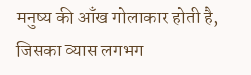मनुष्य की आँख गोलाकार होती है, जिसका व्यास लगभग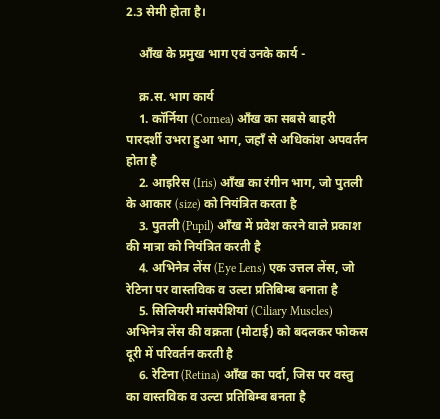2.3 सेमी होता है।

    आँख के प्रमुख भाग एवं उनके कार्य -

    क्र.स. भाग कार्य
    1. कॉर्निया (Cornea) आँख का सबसे बाहरी पारदर्शी उभरा हुआ भाग, जहाँ से अधिकांश अपवर्तन होता है
    2. आइरिस (Iris) आँख का रंगीन भाग, जो पुतली के आकार (size) को नियंत्रित करता है
    3. पुतली (Pupil) आँख में प्रवेश करने वाले प्रकाश की मात्रा को नियंत्रित करती है
    4. अभिनेत्र लेंस (Eye Lens) एक उत्तल लेंस, जो रेटिना पर वास्तविक व उल्टा प्रतिबिम्ब बनाता है
    5. सिलियरी मांसपेशियां (Ciliary Muscles) अभिनेत्र लेंस की वक्रता (मोटाई) को बदलकर फोकस दूरी में परिवर्तन करती है
    6. रेटिना (Retina) आँख का पर्दा, जिस पर वस्तु का वास्तविक व उल्टा प्रतिबिम्ब बनता है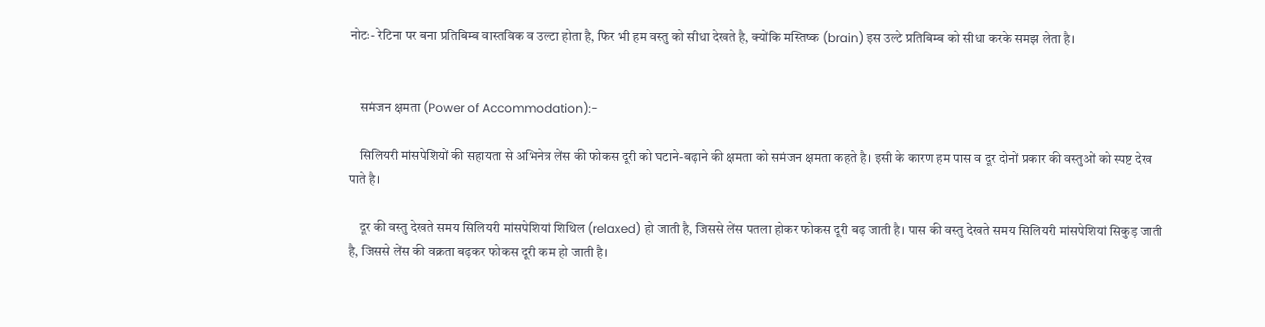नोटः- रेटिना पर बना प्रतिबिम्ब वास्तविक व उल्टा होता है, फिर भी हम वस्तु को सीधा देखते है, क्योंकि मस्तिष्क (brain) इस उल्टे प्रतिबिम्ब को सीधा करके समझ लेता है।


    समंजन क्षमता (Power of Accommodation):-

    सिलियरी मांसपेशियों की सहायता से अभिनेत्र लेंस की फोकस दूरी को घटाने-बढ़ाने की क्षमता को समंजन क्षमता कहते है। इसी के कारण हम पास व दूर दोनों प्रकार की वस्तुओं को स्पष्ट देख पाते है।

    दूर की वस्तु देखते समय सिलियरी मांसपेशियां शिथिल (relaxed) हो जाती है, जिससे लेंस पतला होकर फोकस दूरी बढ़ जाती है। पास की वस्तु देखते समय सिलियरी मांसपेशियां सिकुड़ जाती है, जिससे लेंस की वक्रता बढ़कर फोकस दूरी कम हो जाती है।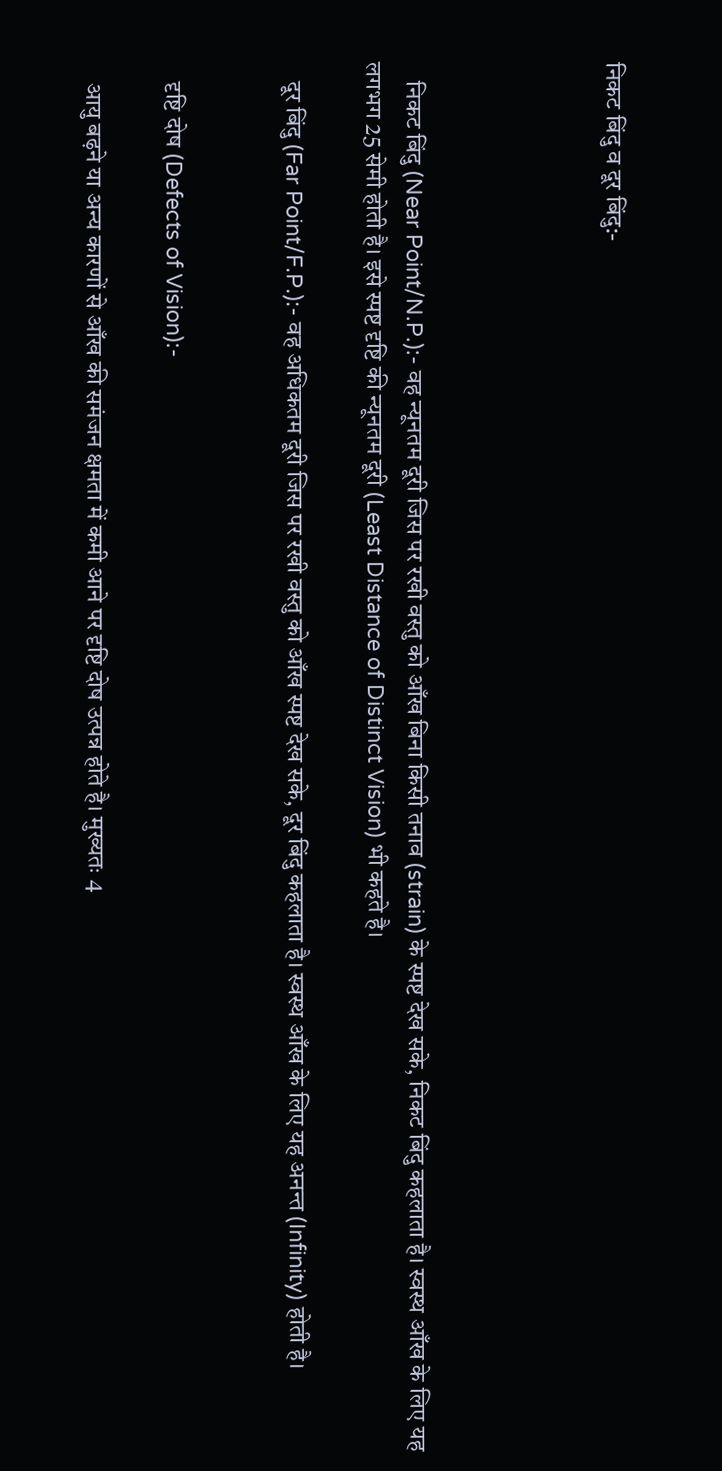निकट बिंदु व दूर बिंदु:-




    निकट बिंदु (Near Point/N.P.):- वह न्यूनतम दूरी जिस पर रखी वस्तु को आँख बिना किसी तनाव (strain) के स्पष्ट देख सके, निकट बिंदु कहलाता है। स्वस्थ आँख के लिए यह लगभग 25 सेमी होती है। इसे स्पष्ट दृष्टि की न्यूनतम दूरी (Least Distance of Distinct Vision) भी कहते है।

    दूर बिंदु (Far Point/F.P.):- वह अधिकतम दूरी जिस पर रखी वस्तु को आँख स्पष्ट देख सके, दूर बिंदु कहलाता है। स्वस्थ आँख के लिए यह अनन्त (Infinity) होती है।


    दृष्टि दोष (Defects of Vision):-

    आयु बढ़ने या अन्य कारणों से आँख की समंजन क्षमता में कमी आने पर दृष्टि दोष उत्पन्न होते है। मुख्यतः 4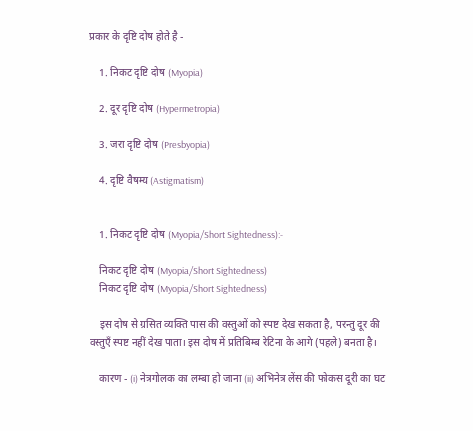प्रकार के दृष्टि दोष होते है -

    1. निकट दृष्टि दोष (Myopia)

    2. दूर दृष्टि दोष (Hypermetropia)

    3. जरा दृष्टि दोष (Presbyopia)

    4. दृष्टि वैषम्य (Astigmatism)


    1. निकट दृष्टि दोष (Myopia/Short Sightedness):-

    निकट दृष्टि दोष (Myopia/Short Sightedness)
    निकट दृष्टि दोष (Myopia/Short Sightedness)

    इस दोष से ग्रसित व्यक्ति पास की वस्तुओं को स्पष्ट देख सकता है, परन्तु दूर की वस्तुएँ स्पष्ट नहीं देख पाता। इस दोष में प्रतिबिम्ब रेटिना के आगे (पहले) बनता है।

    कारण - (i) नेत्रगोलक का लम्बा हो जाना (ii) अभिनेत्र लेंस की फोकस दूरी का घट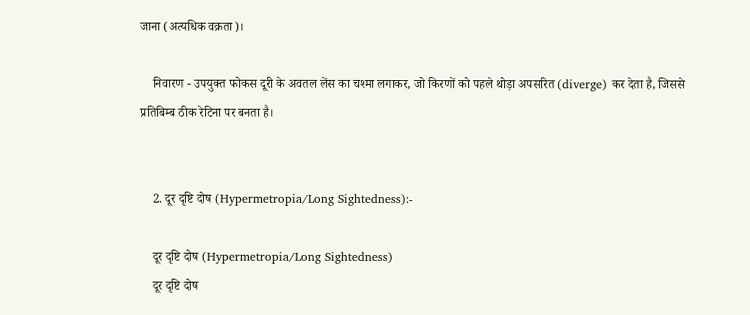जाना (अत्यधिक वक्रता)।

    निवारण - उपयुक्त फोकस दूरी के अवतल लेंस का चश्मा लगाकर, जो किरणों को पहले थोड़ा अपसरित (diverge) कर देता है, जिससे प्रतिबिम्ब ठीक रेटिना पर बनता है।


    2. दूर दृष्टि दोष (Hypermetropia/Long Sightedness):-

    दूर दृष्टि दोष (Hypermetropia/Long Sightedness)
    दूर दृष्टि दोष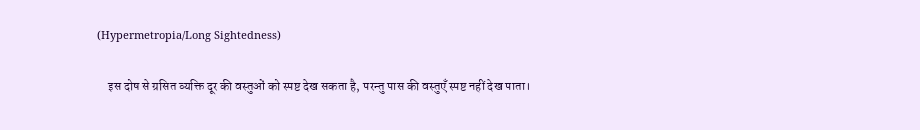(Hypermetropia/Long Sightedness)

    इस दोष से ग्रसित व्यक्ति दूर की वस्तुओं को स्पष्ट देख सकता है, परन्तु पास की वस्तुएँ स्पष्ट नहीं देख पाता।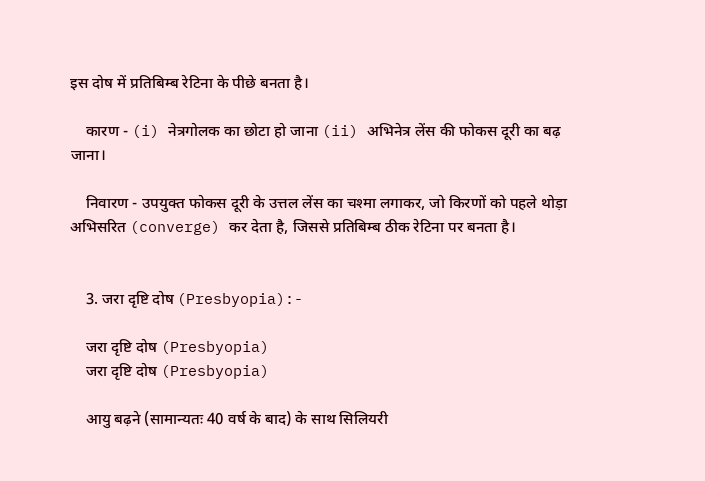इस दोष में प्रतिबिम्ब रेटिना के पीछे बनता है।

    कारण - (i) नेत्रगोलक का छोटा हो जाना (ii) अभिनेत्र लेंस की फोकस दूरी का बढ़ जाना।

    निवारण - उपयुक्त फोकस दूरी के उत्तल लेंस का चश्मा लगाकर, जो किरणों को पहले थोड़ा अभिसरित (converge) कर देता है, जिससे प्रतिबिम्ब ठीक रेटिना पर बनता है।


    3. जरा दृष्टि दोष (Presbyopia):-

    जरा दृष्टि दोष (Presbyopia)
    जरा दृष्टि दोष (Presbyopia)

    आयु बढ़ने (सामान्यतः 40 वर्ष के बाद) के साथ सिलियरी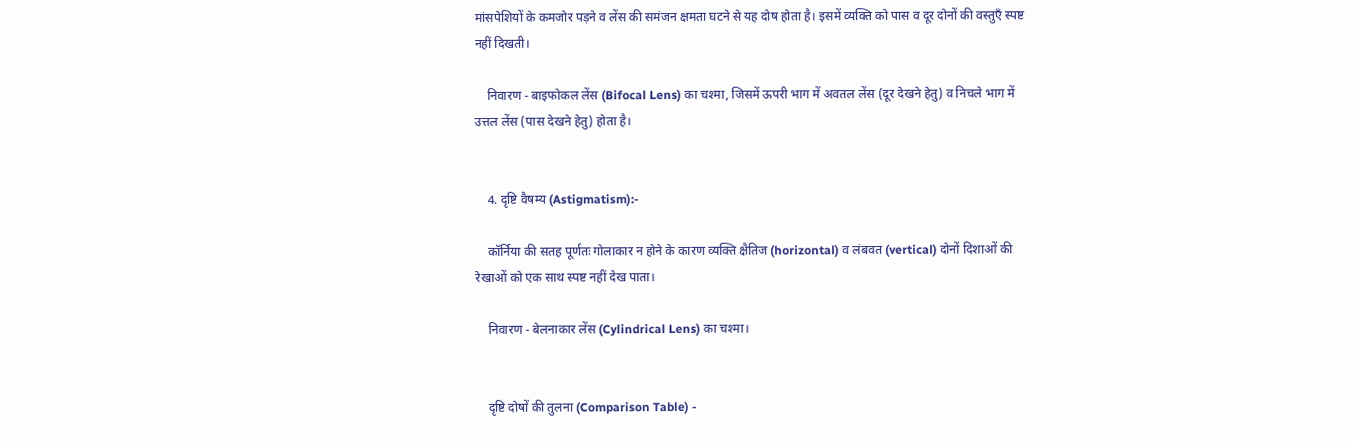मांसपेशियों के कमजोर पड़ने व लेंस की समंजन क्षमता घटने से यह दोष होता है। इसमें व्यक्ति को पास व दूर दोनों की वस्तुएँ स्पष्ट नहीं दिखती।

    निवारण - बाइफोकल लेंस (Bifocal Lens) का चश्मा, जिसमें ऊपरी भाग में अवतल लेंस (दूर देखने हेतु) व निचले भाग में उत्तल लेंस (पास देखने हेतु) होता है।


    4. दृष्टि वैषम्य (Astigmatism):-

    कॉर्निया की सतह पूर्णतः गोलाकार न होने के कारण व्यक्ति क्षैतिज (horizontal) व लंबवत (vertical) दोनों दिशाओं की रेखाओं को एक साथ स्पष्ट नहीं देख पाता।

    निवारण - बेलनाकार लेंस (Cylindrical Lens) का चश्मा।


    दृष्टि दोषों की तुलना (Comparison Table) -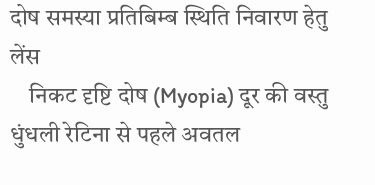दोष समस्या प्रतिबिम्ब स्थिति निवारण हेतु लेंस
    निकट दृष्टि दोष (Myopia) दूर की वस्तु धुंधली रेटिना से पहले अवतल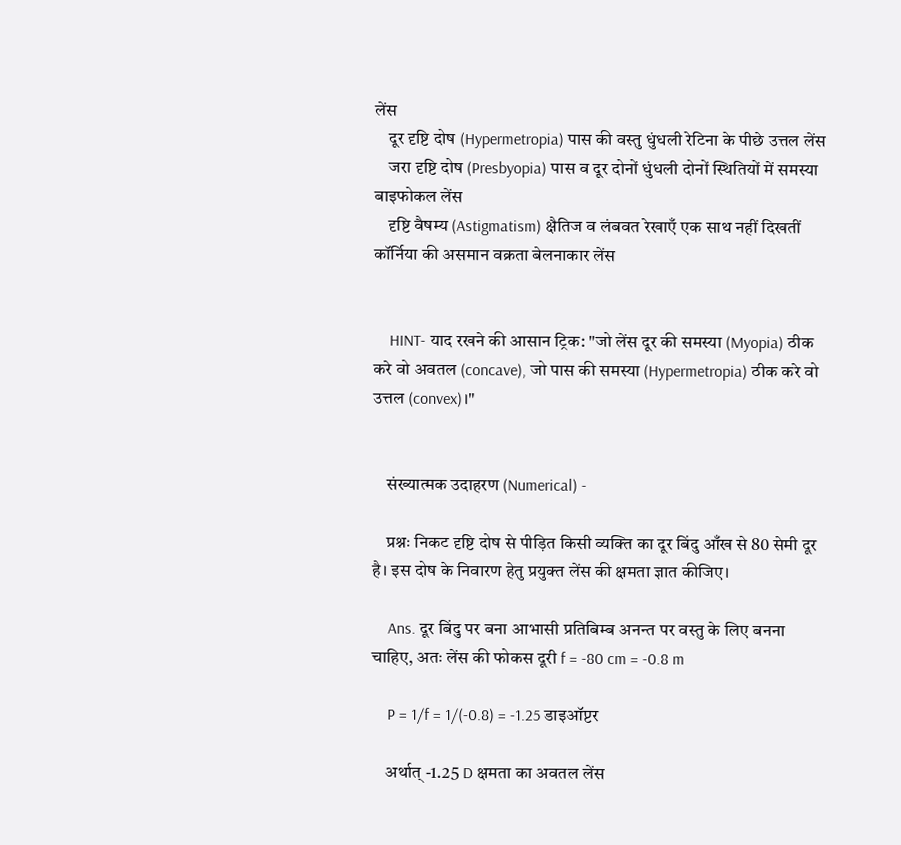लेंस
    दूर दृष्टि दोष (Hypermetropia) पास की वस्तु धुंधली रेटिना के पीछे उत्तल लेंस
    जरा दृष्टि दोष (Presbyopia) पास व दूर दोनों धुंधली दोनों स्थितियों में समस्या बाइफोकल लेंस
    दृष्टि वैषम्य (Astigmatism) क्षैतिज व लंबवत रेखाएँ एक साथ नहीं दिखतीं कॉर्निया की असमान वक्रता बेलनाकार लेंस


    HINT- याद रखने की आसान ट्रिक: "जो लेंस दूर की समस्या (Myopia) ठीक करे वो अवतल (concave), जो पास की समस्या (Hypermetropia) ठीक करे वो उत्तल (convex)।"


    संख्यात्मक उदाहरण (Numerical) -

    प्रश्नः निकट दृष्टि दोष से पीड़ित किसी व्यक्ति का दूर बिंदु आँख से 80 सेमी दूर है। इस दोष के निवारण हेतु प्रयुक्त लेंस की क्षमता ज्ञात कीजिए।

    Ans. दूर बिंदु पर बना आभासी प्रतिबिम्ब अनन्त पर वस्तु के लिए बनना चाहिए, अतः लेंस की फोकस दूरी f = -80 cm = -0.8 m

    P = 1/f = 1/(-0.8) = -1.25 डाइऑप्टर

    अर्थात् -1.25 D क्षमता का अवतल लेंस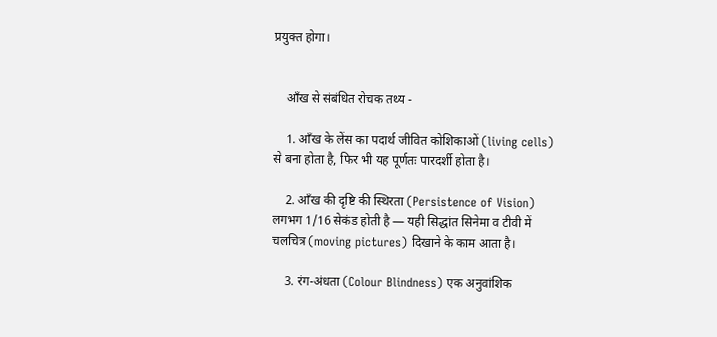प्रयुक्त होगा।


    आँख से संबंधित रोचक तथ्य -

    1. आँख के लेंस का पदार्थ जीवित कोशिकाओं (living cells) से बना होता है, फिर भी यह पूर्णतः पारदर्शी होता है।

    2. आँख की दृष्टि की स्थिरता (Persistence of Vision) लगभग 1/16 सेकंड होती है — यही सिद्धांत सिनेमा व टीवी में चलचित्र (moving pictures) दिखाने के काम आता है।

    3. रंग-अंधता (Colour Blindness) एक अनुवांशिक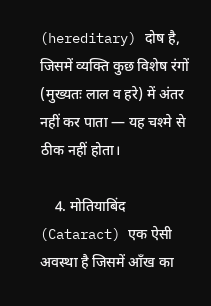(hereditary) दोष है, जिसमें व्यक्ति कुछ विशेष रंगों (मुख्यतः लाल व हरे) में अंतर नहीं कर पाता — यह चश्मे से ठीक नहीं होता।

    4. मोतियाबिंद (Cataract) एक ऐसी अवस्था है जिसमें आँख का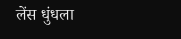लेंस धुंधला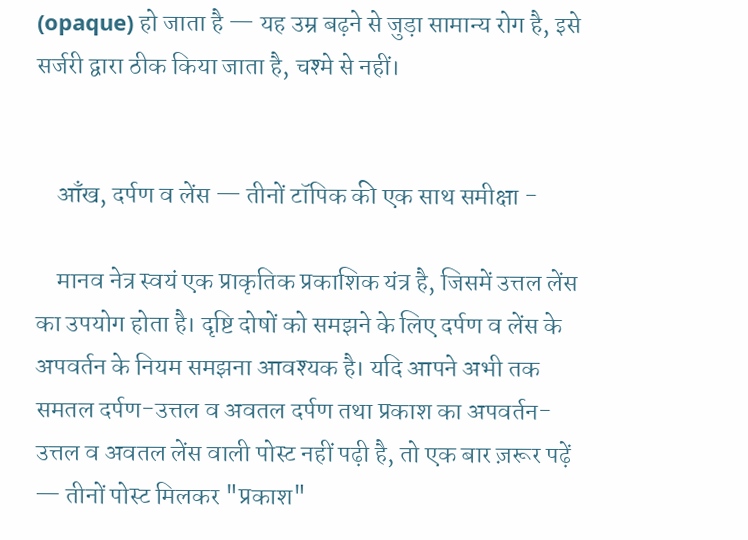(opaque) हो जाता है — यह उम्र बढ़ने से जुड़ा सामान्य रोग है, इसे सर्जरी द्वारा ठीक किया जाता है, चश्मे से नहीं।


    आँख, दर्पण व लेंस — तीनों टॉपिक की एक साथ समीक्षा -

    मानव नेत्र स्वयं एक प्राकृतिक प्रकाशिक यंत्र है, जिसमें उत्तल लेंस का उपयोग होता है। दृष्टि दोषों को समझने के लिए दर्पण व लेंस के अपवर्तन के नियम समझना आवश्यक है। यदि आपने अभी तक समतल दर्पण-उत्तल व अवतल दर्पण तथा प्रकाश का अपवर्तन-उत्तल व अवतल लेंस वाली पोस्ट नहीं पढ़ी है, तो एक बार ज़रूर पढ़ें — तीनों पोस्ट मिलकर "प्रकाश"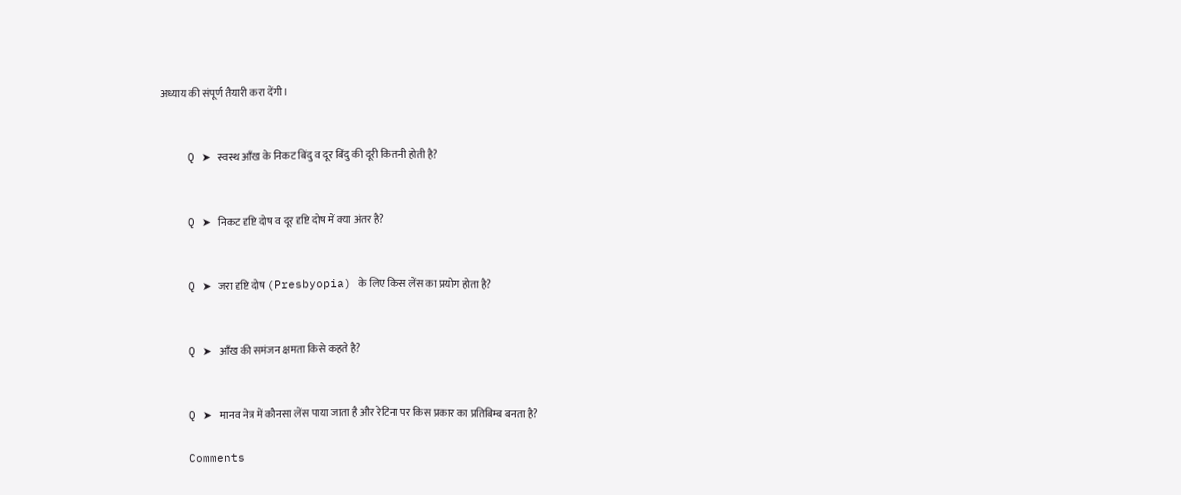अध्याय की संपूर्ण तैयारी करा देंगी।


    Q ➤ स्वस्थ आँख के निकट बिंदु व दूर बिंदु की दूरी कितनी होती है?


    Q ➤ निकट दृष्टि दोष व दूर दृष्टि दोष में क्या अंतर है?


    Q ➤ जरा दृष्टि दोष (Presbyopia) के लिए किस लेंस का प्रयोग होता है?


    Q ➤ आँख की समंजन क्षमता किसे कहते है?


    Q ➤ मानव नेत्र में कौनसा लेंस पाया जाता है और रेटिना पर किस प्रकार का प्रतिबिम्ब बनता है?

    Comments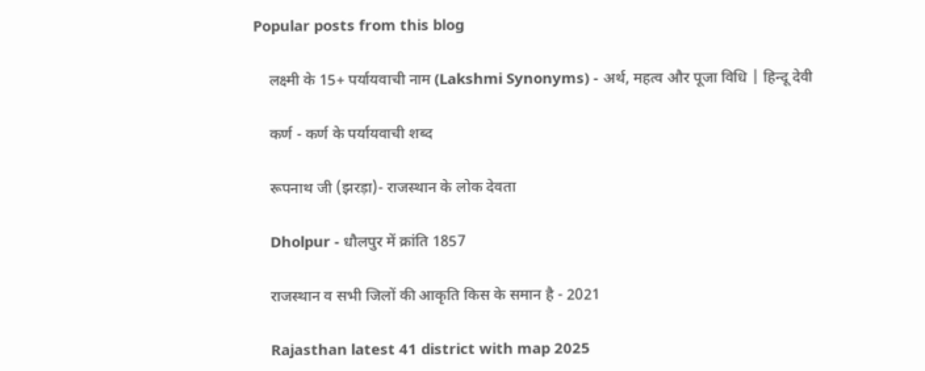Popular posts from this blog

    लक्ष्मी के 15+ पर्यायवाची नाम (Lakshmi Synonyms) - अर्थ, महत्व और पूजा विधि | हिन्दू देवी

    कर्ण - कर्ण के पर्यायवाची शब्द

    रूपनाथ जी (झरड़ा)- राजस्थान के लोक देवता

    Dholpur - धौलपुर में क्रांति 1857

    राजस्थान व सभी जिलों की आकृति किस के समान है - 2021

    Rajasthan latest 41 district with map 2025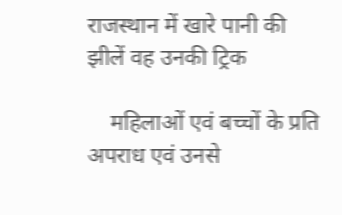राजस्थान में खारे पानी की झीलें वह उनकी ट्रिक

    महिलाओं एवं बच्चों के प्रति अपराध एवं उनसे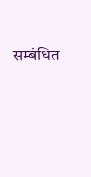सम्बंधित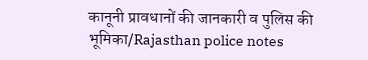कानूनी प्रावधानों की जानकारी व पुलिस की भूमिका/Rajasthan police notes